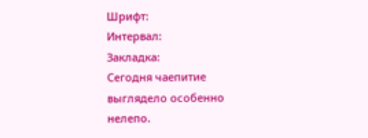Шрифт:
Интервал:
Закладка:
Сегодня чаепитие выглядело особенно нелепо.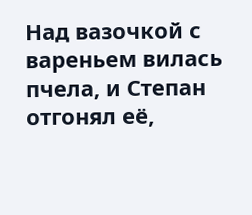Над вазочкой с вареньем вилась пчела, и Степан отгонял её,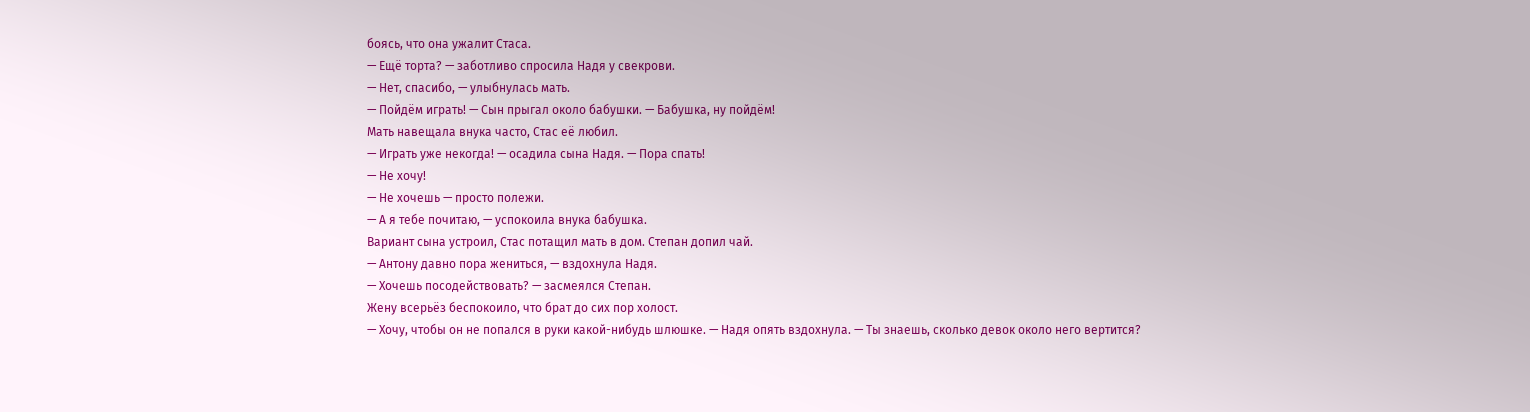боясь, что она ужалит Стаса.
— Ещё торта? — заботливо спросила Надя у свекрови.
— Нет, спасибо, — улыбнулась мать.
— Пойдём играть! — Сын прыгал около бабушки. — Бабушка, ну пойдём!
Мать навещала внука часто, Стас её любил.
— Играть уже некогда! — осадила сына Надя. — Пора спать!
— Не хочу!
— Не хочешь — просто полежи.
— А я тебе почитаю, — успокоила внука бабушка.
Вариант сына устроил, Стас потащил мать в дом. Степан допил чай.
— Антону давно пора жениться, — вздохнула Надя.
— Хочешь посодействовать? — засмеялся Степан.
Жену всерьёз беспокоило, что брат до сих пор холост.
— Хочу, чтобы он не попался в руки какой-нибудь шлюшке. — Надя опять вздохнула. — Ты знаешь, сколько девок около него вертится?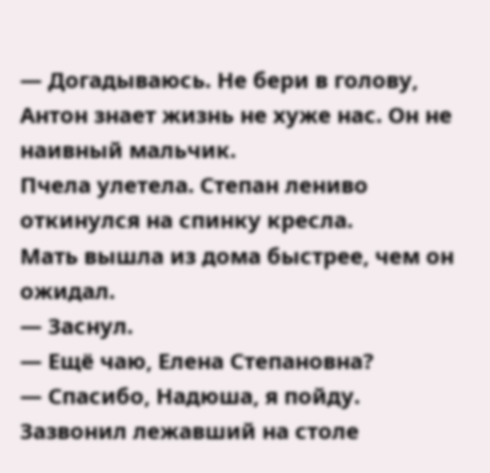— Догадываюсь. Не бери в голову, Антон знает жизнь не хуже нас. Он не наивный мальчик.
Пчела улетела. Степан лениво откинулся на спинку кресла.
Мать вышла из дома быстрее, чем он ожидал.
— Заснул.
— Ещё чаю, Елена Степановна?
— Спасибо, Надюша, я пойду.
Зазвонил лежавший на столе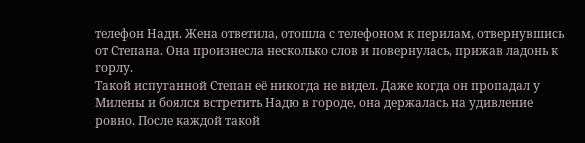телефон Нади. Жена ответила, отошла с телефоном к перилам, отвернувшись от Степана. Она произнесла несколько слов и повернулась, прижав ладонь к горлу.
Такой испуганной Степан её никогда не видел. Даже когда он пропадал у Милены и боялся встретить Надю в городе, она держалась на удивление ровно. После каждой такой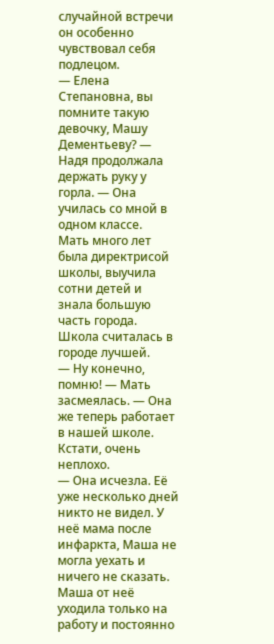случайной встречи он особенно чувствовал себя подлецом.
— Елена Степановна, вы помните такую девочку, Машу Дементьеву? — Надя продолжала держать руку у горла. — Она училась со мной в одном классе.
Мать много лет была директрисой школы, выучила сотни детей и знала большую часть города. Школа считалась в городе лучшей.
— Ну конечно, помню! — Мать засмеялась. — Она же теперь работает в нашей школе. Кстати, очень неплохо.
— Она исчезла. Её уже несколько дней никто не видел. У неё мама после инфаркта, Маша не могла уехать и ничего не сказать. Маша от неё уходила только на работу и постоянно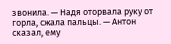звонила. — Надя оторвала руку от горла, сжала пальцы. — Антон сказал, ему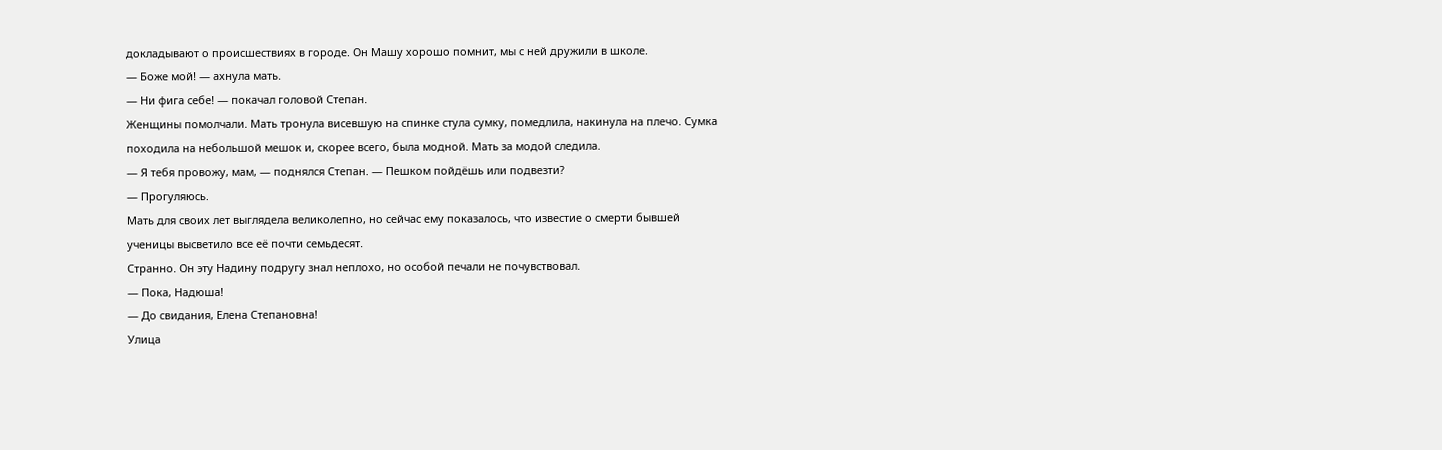докладывают о происшествиях в городе. Он Машу хорошо помнит, мы с ней дружили в школе.
— Боже мой! — ахнула мать.
— Ни фига себе! — покачал головой Степан.
Женщины помолчали. Мать тронула висевшую на спинке стула сумку, помедлила, накинула на плечо. Сумка походила на небольшой мешок и, скорее всего, была модной. Мать за модой следила.
— Я тебя провожу, мам, — поднялся Степан. — Пешком пойдёшь или подвезти?
— Прогуляюсь.
Мать для своих лет выглядела великолепно, но сейчас ему показалось, что известие о смерти бывшей ученицы высветило все её почти семьдесят.
Странно. Он эту Надину подругу знал неплохо, но особой печали не почувствовал.
— Пока, Надюша!
— До свидания, Елена Степановна!
Улица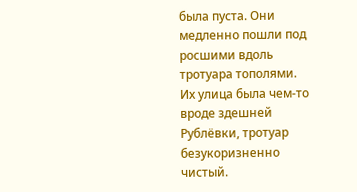была пуста. Они медленно пошли под росшими вдоль тротуара тополями.
Их улица была чем-то вроде здешней Рублёвки, тротуар безукоризненно чистый.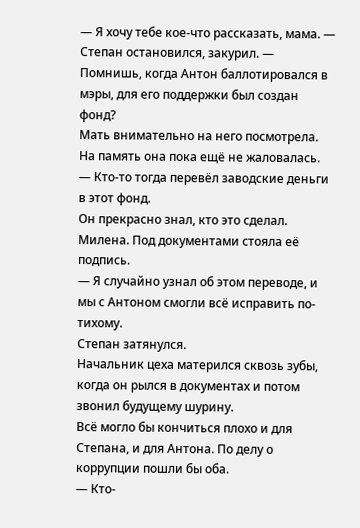— Я хочу тебе кое-что рассказать, мама. — Степан остановился, закурил. — Помнишь, когда Антон баллотировался в мэры, для его поддержки был создан фонд?
Мать внимательно на него посмотрела. На память она пока ещё не жаловалась.
— Кто-то тогда перевёл заводские деньги в этот фонд.
Он прекрасно знал, кто это сделал. Милена. Под документами стояла её подпись.
— Я случайно узнал об этом переводе, и мы с Антоном смогли всё исправить по-тихому.
Степан затянулся.
Начальник цеха матерился сквозь зубы, когда он рылся в документах и потом звонил будущему шурину.
Всё могло бы кончиться плохо и для Степана, и для Антона. По делу о коррупции пошли бы оба.
— Кто-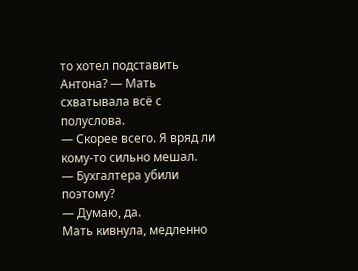то хотел подставить Антона? — Мать схватывала всё с полуслова.
— Скорее всего. Я вряд ли кому-то сильно мешал.
— Бухгалтера убили поэтому?
— Думаю, да.
Мать кивнула, медленно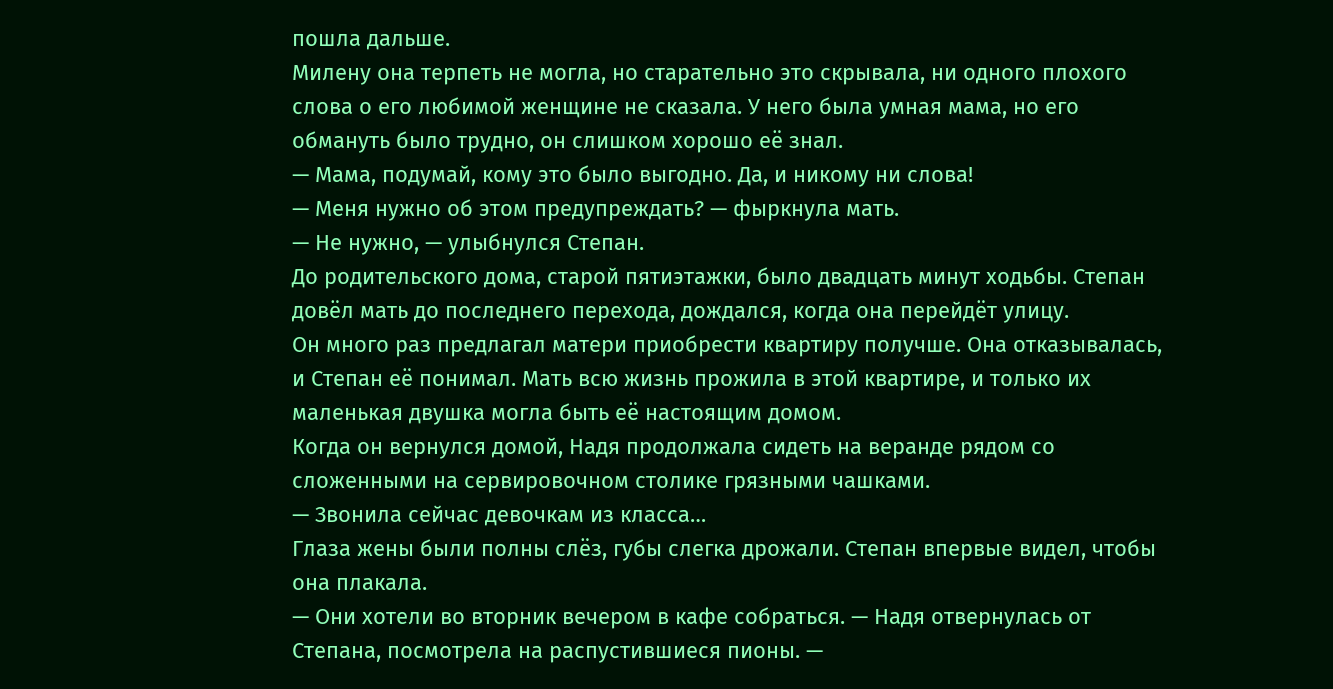пошла дальше.
Милену она терпеть не могла, но старательно это скрывала, ни одного плохого слова о его любимой женщине не сказала. У него была умная мама, но его обмануть было трудно, он слишком хорошо её знал.
— Мама, подумай, кому это было выгодно. Да, и никому ни слова!
— Меня нужно об этом предупреждать? — фыркнула мать.
— Не нужно, — улыбнулся Степан.
До родительского дома, старой пятиэтажки, было двадцать минут ходьбы. Степан довёл мать до последнего перехода, дождался, когда она перейдёт улицу.
Он много раз предлагал матери приобрести квартиру получше. Она отказывалась, и Степан её понимал. Мать всю жизнь прожила в этой квартире, и только их маленькая двушка могла быть её настоящим домом.
Когда он вернулся домой, Надя продолжала сидеть на веранде рядом со сложенными на сервировочном столике грязными чашками.
— Звонила сейчас девочкам из класса…
Глаза жены были полны слёз, губы слегка дрожали. Степан впервые видел, чтобы она плакала.
— Они хотели во вторник вечером в кафе собраться. — Надя отвернулась от Степана, посмотрела на распустившиеся пионы. —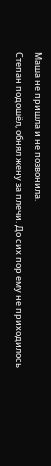Маша не пришла и не позвонила.
Степан подошёл, обнял жену за плечи. До сих пор ему не приходилось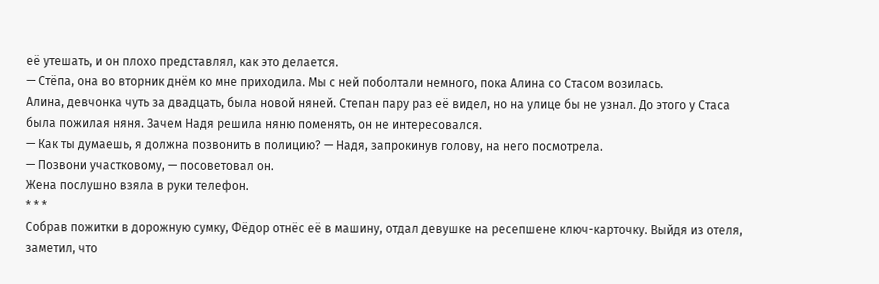её утешать, и он плохо представлял, как это делается.
— Стёпа, она во вторник днём ко мне приходила. Мы с ней поболтали немного, пока Алина со Стасом возилась.
Алина, девчонка чуть за двадцать, была новой няней. Степан пару раз её видел, но на улице бы не узнал. До этого у Стаса была пожилая няня. Зачем Надя решила няню поменять, он не интересовался.
— Как ты думаешь, я должна позвонить в полицию? — Надя, запрокинув голову, на него посмотрела.
— Позвони участковому, — посоветовал он.
Жена послушно взяла в руки телефон.
* * *
Собрав пожитки в дорожную сумку, Фёдор отнёс её в машину, отдал девушке на ресепшене ключ-карточку. Выйдя из отеля, заметил, что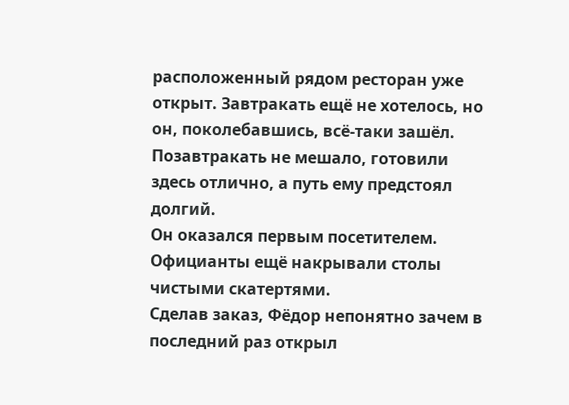расположенный рядом ресторан уже открыт. Завтракать ещё не хотелось, но он, поколебавшись, всё-таки зашёл.
Позавтракать не мешало, готовили здесь отлично, а путь ему предстоял долгий.
Он оказался первым посетителем. Официанты ещё накрывали столы чистыми скатертями.
Сделав заказ, Фёдор непонятно зачем в последний раз открыл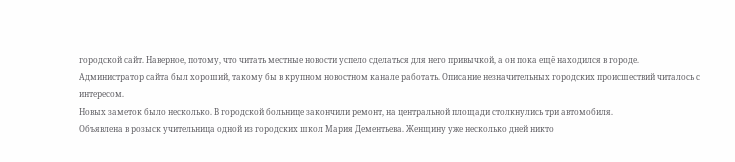городской сайт. Наверное, потому, что читать местные новости успело сделаться для него привычкой, а он пока ещё находился в городе.
Администратор сайта был хороший, такому бы в крупном новостном канале работать. Описание незначительных городских происшествий читалось с интересом.
Новых заметок было несколько. В городской больнице закончили ремонт, на центральной площади столкнулись три автомобиля.
Объявлена в розыск учительница одной из городских школ Мария Дементьева. Женщину уже несколько дней никто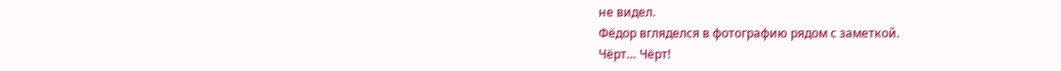не видел.
Фёдор вгляделся в фотографию рядом с заметкой.
Чёрт… Чёрт!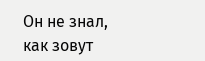Он не знал, как зовут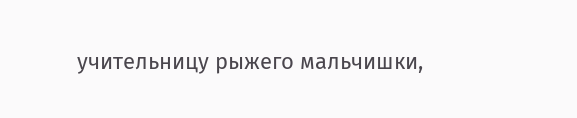учительницу рыжего мальчишки,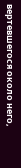вертевшегося около него,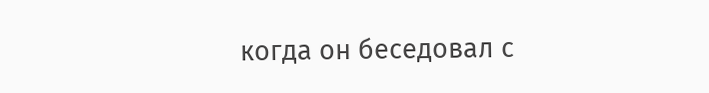когда он беседовал с